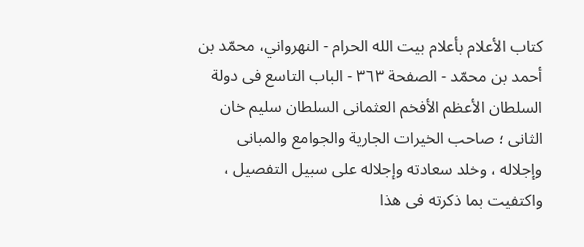كتاب الأعلام بأعلام بيت الله الحرام - النهرواني، محمّد بن أحمد بن محمّد - الصفحة ٣٦٣ - الباب التاسع فى دولة السلطان الأعظم الأفخم العثمانى السلطان سليم خان الثانى ؛ صاحب الخيرات الجارية والجوامع والمبانى
وإجلاله ، وخلد سعادته وإجلاله على سبيل التفصيل ، واكتفيت بما ذكرته فى هذا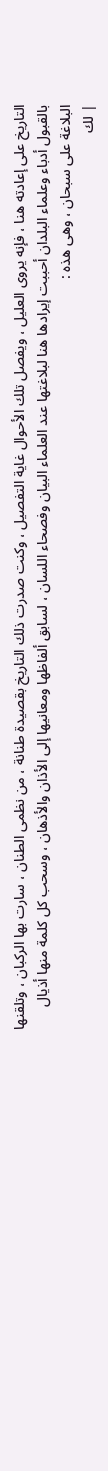التاريخ على إعادته هنا ، فإنه يروى العليل ، ويفصل تلك الأحوال غاية التفصيل ، وكنت صدرت ذلك التاريخ بقصيدة طنانة ، من نظمى الطنان ، سارت بها الركبان ، وتلقنها بالقبول أدباء وعلماء البلدان أحببت إيرادها هنا لبلاغتها عند العلماء البيان وفصحاء اللسان ، لسابق ألفاظها ومعانيها إلى الأذان والأذهان ، وسحب كل كلمة منها أذيال البلاغة على سبحان ، وهى هذه :
| لك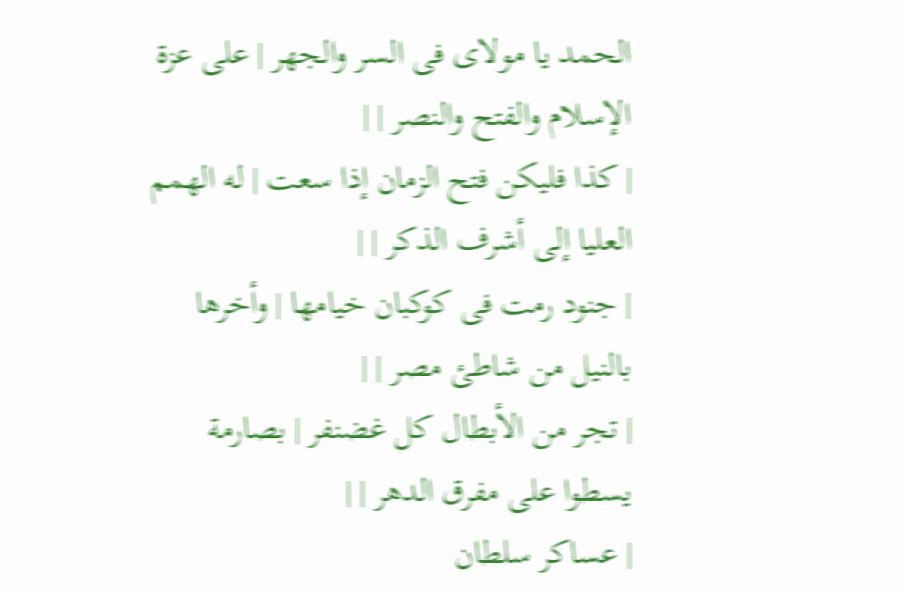الحمد يا مولاى فى السر والجهر | على عزة الإسلام والفتح والنصر | |
| كذا فليكن فتح الزمان إذا سعت | له الهمم العليا إلى أشرف الذكر | |
| جنود رمت فى كوكبان خيامها | وأخرها بالنيل من شاطئ مصر | |
| تجر من الأبطال كل غضنفر | بصارمة يسطوا على مفرق الدهر | |
| عساكر سلطان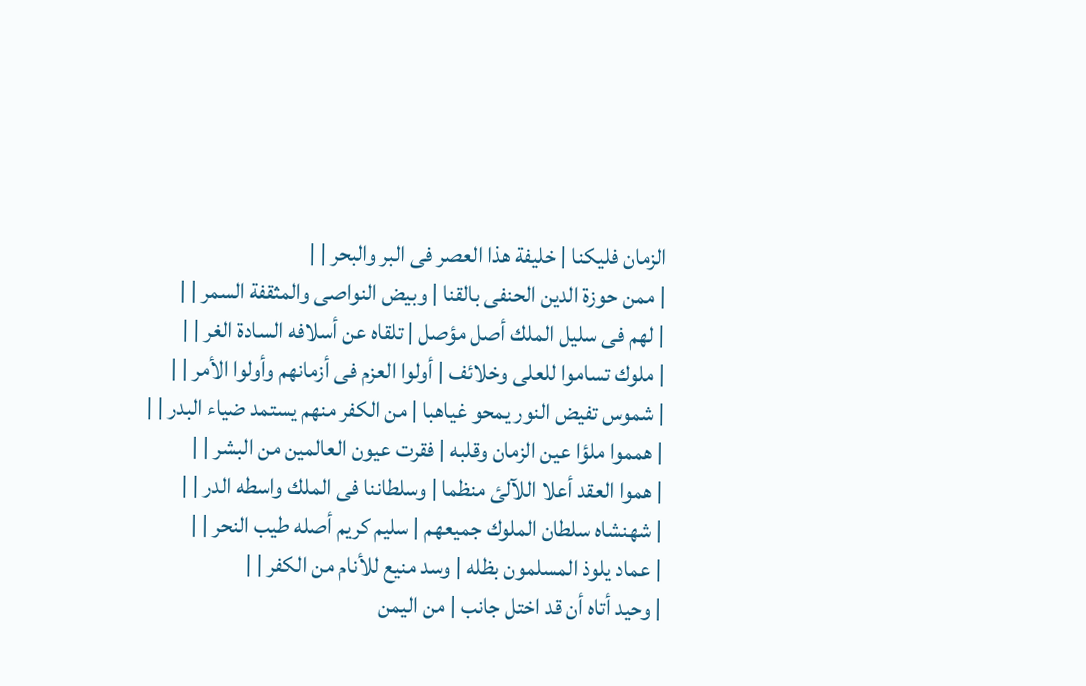الزمان فليكنا | خليفة هذا العصر فى البر والبحر | |
| ممن حوزة الدين الحنفى بالقنا | وبيض النواصى والمثقفة السمر | |
| لهم فى سليل الملك أصل مؤصل | تلقاه عن أسلافه السادة الغر | |
| ملوك تساموا للعلى وخلائف | أولوا العزم فى أزمانهم وأولوا الأمر | |
| شموس تفيض النور يمحو غياهبا | من الكفر منهم يستمد ضياء البدر | |
| همموا ملؤا عين الزمان وقلبه | فقرت عيون العالمين من البشر | |
| هموا العقد أعلا اللآلئ منظما | وسلطاننا فى الملك واسطه الدر | |
| شهنشاه سلطان الملوك جميعهم | سليم كريم أصله طيب النحر | |
| عماد يلوذ المسلمون بظله | وسد منيع للأنام من الكفر | |
| وحيد أتاه أن قد اختل جانب | من اليمن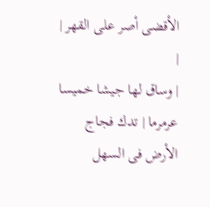الأقضى أصر على القهر | |
| وساق لها جيشا خميسا عرمرما | تدك فجاج الأرض فى السهل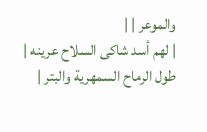والموعر | |
| لهم أسد شاكى السلاح عرينه | طول الرماح السمهرية والبتر |